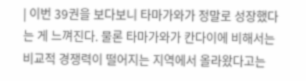| 이번 39권을 보다보니 타마가와가 정말로 성장했다는 게 느껴진다. 물론 타마가와가 칸다이에 비해서는 비교적 경쟁력이 떨어지는 지역에서 올라왔다고는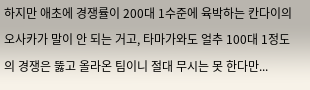하지만 애초에 경쟁률이 200대 1수준에 육박하는 칸다이의 오사카가 말이 안 되는 거고, 타마가와도 얼추 100대 1정도의 경쟁은 뚫고 올라온 팀이니 절대 무시는 못 한다만...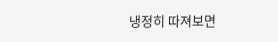냉정히 따져보면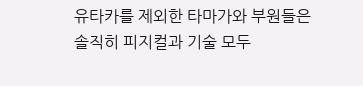유타카를 제외한 타마가와 부원들은 솔직히 피지컬과 기술 모두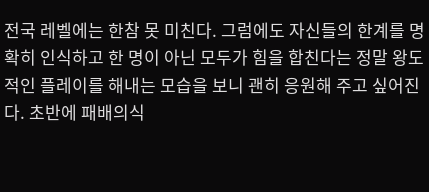전국 레벨에는 한참 못 미친다. 그럼에도 자신들의 한계를 명확히 인식하고 한 명이 아닌 모두가 힘을 합친다는 정말 왕도적인 플레이를 해내는 모습을 보니 괜히 응원해 주고 싶어진다. 초반에 패배의식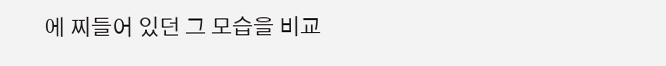에 찌들어 있던 그 모습을 비교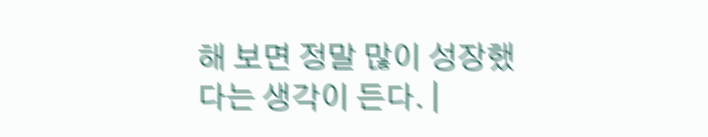해 보면 정말 많이 성장했다는 생각이 든다. |